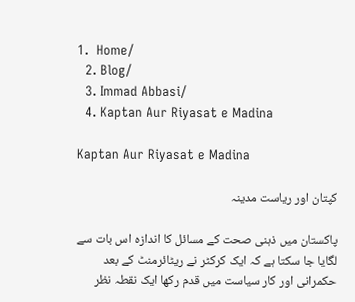1.  Home/
  2. Blog/
  3. Immad Abbasi/
  4. Kaptan Aur Riyasat e Madina

Kaptan Aur Riyasat e Madina

کپتان اور ریاست مدینہ

پاکستان میں ذہنی صحت کے مسائل کا اندازہ اس بات سے لگایا جا سکتا ہے کہ ایک کرکٹر نے ریٹائرمنٹ کے بعد حکمرانی اور کار سیاست میں قدم رکھا ایک نقطہ نظر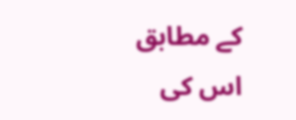کے مطابق اس کی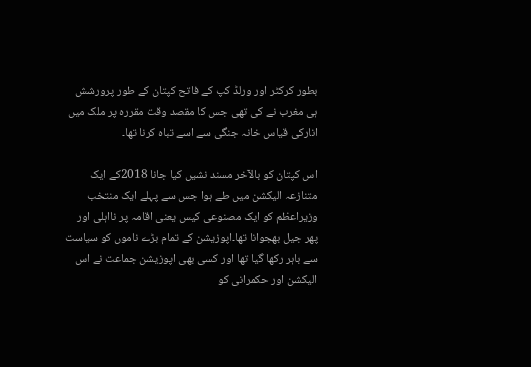بطور کرکٹر اور ورلڈ کپ کے فاتح کپتان کے طور پرورشش ہی مغرب نے کی تھی جس کا مقصد وقت مقررہ پر ملک میں انارکی قیاس خانہ جنگی سے اسے تباہ کرنا تھا۔

اس کپتان کو بالآخر مسند نشیں کیا جانا 2018کے ایک متنازعہ الیکشن میں طے ہوا جس سے پہلے ایک منتخب وزیراعظم کو ایک مصنوعی کیس یعنی اقامہ پر نااہلی اور پھر جیل بھجوانا تھا۔اپوزیشن کے تمام بڑے ناموں کو سیاست سے باہر رکھا گیا تھا اور کسی بھی اپوزیشن جماعت نے اس الیکشن اور حکمرانی کو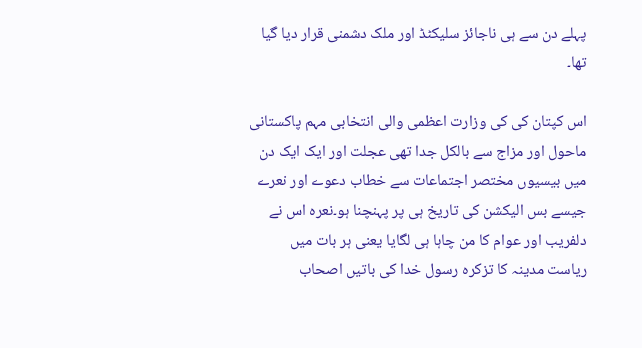پہلے دن سے ہی ناجائز سلیکٹڈ اور ملک دشمنی قرار دیا گیا تھا۔

اس کپتان کی کی وزارت اعظمی والی انتخابی مہم پاکستانی ماحول اور مزاج سے بالکل جدا تھی عجلت اور ایک ایک دن میں بیسیوں مختصر اجتماعات سے خطاب دعوے اور نعرے جیسے بس الیکشن کی تاریخ ہی پر پہنچنا ہو۔نعرہ اس نے دلفریب اور عوام کا من چاہا ہی لگایا یعنی ہر بات میں ریاست مدینہ کا تزکرہ رسول خدا کی باتیں اصحاب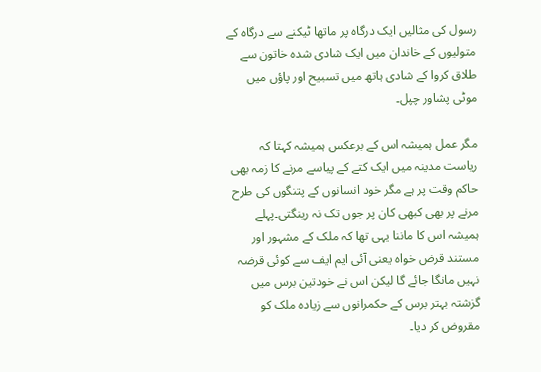رسول کی مثالیں ایک درگاہ پر ماتھا ٹیکنے سے درگاہ کے متولیوں کے خاندان میں ایک شادی شدہ خاتون سے طلاق کروا کے شادی ہاتھ میں تسبیح اور پاؤں میں موٹی پشاور چپل۔

مگر عمل ہمیشہ اس کے برعکس ہمیشہ کہتا کہ ریاست مدینہ میں ایک کتے کے پیاسے مرنے کا زمہ بھی حاکم وقت پر ہے مگر خود انسانوں کے پتنگوں کی طرح مرنے پر بھی کبھی کان پر جوں تک نہ رینگتی۔پہلے ہمیشہ اس کا ماننا یہی تھا کہ ملک کے مشہور اور مستند قرض خواہ یعنی آئی ایم ایف سے کوئی قرضہ نہیں مانگا جائے گا لیکن اس نے خودتین برس میں گزشتہ بہتر برس کے حکمرانوں سے زیادہ ملک کو مقروض کر دیا۔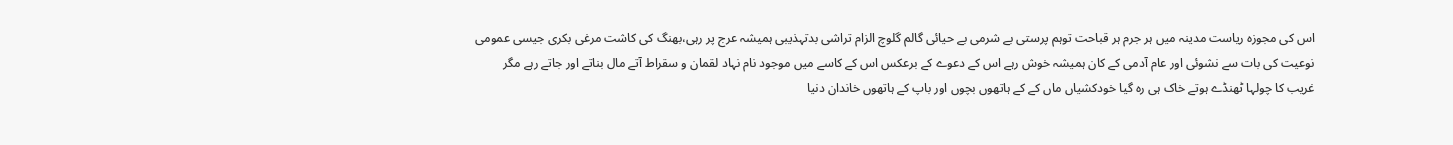اس کی مجوزہ ریاست مدینہ میں ہر جرم ہر قباحت توہم پرستی بے شرمی بے حیائی گالم گلوچ الزام تراشی بدتہذیبی ہمیشہ عرج پر رہی،بھنگ کی کاشت مرغی بکری جیسی عمومی نوعیت کی بات سے نشوئی اور عام آدمی کے کان ہمیشہ خوش رہے اس کے دعوے کے برعکس اس کے کاسے میں موجود نام نہاد لقمان و سقراط آتے مال بناتے اور جاتے رہے مگر غریب کا چولہا ٹھنڈے ہوتے خاک ہی رہ گیا خودکشیاں ماں کے کے ہاتھوں بچوں اور باپ کے ہاتھوں خاندان دنیا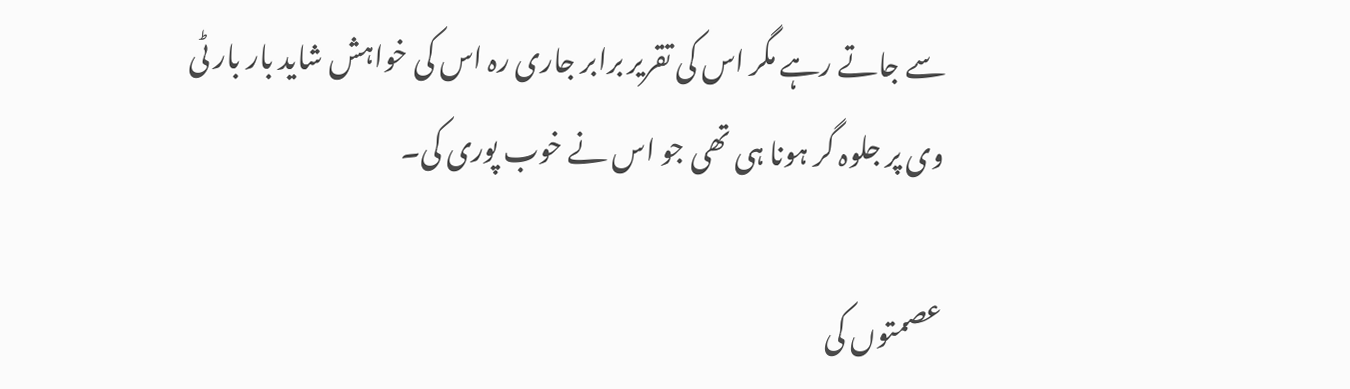سے جاتے رہے مگر اس کی تقریر برابر جاری رہ اس کی خواہش شاید بار بار ٹی وی پر جلوہ گر ہونا ہی تھی جو اس نے خوب پوری کی۔

عصمتوں کی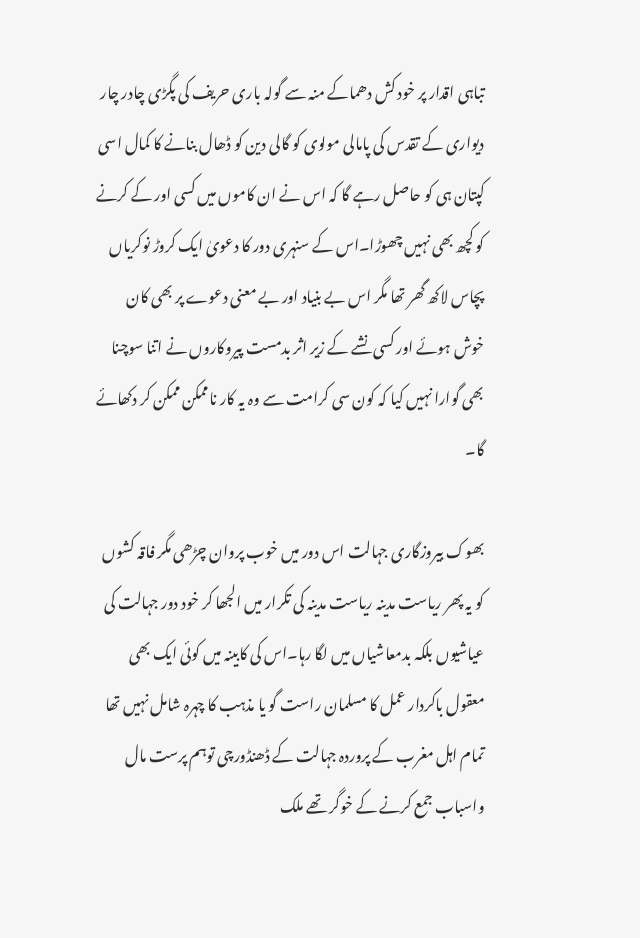تباہی اقدار پر خود کش دھماکے منہ سے گولہ باری حریف کی پگڑی چادر چار دیواری کے تقدس کی پامالی مولوی کو گالی دین کو ڈھال بنانے کا کمال اسی کپتان ہی کو حاصل رہے گا کہ اس نے ان کاموں میں کسی اور کے کرنے کو کچھ بھی نہیں چھوڑا۔اس کے سنہری دور کا دعویٰ ایک کروڑ نوکریاں پچاس لاکھ گھر تھا مگر اس بے بنیاد اور بے معنی دعوے پر بھی کان خوش ہوئے اور کسی نشے کے زیر اثر بدمست پیروکاروں نے اتنا سوچنا بھی گوارا نہیں کیا کہ کون سی کرامت سے وہ یہ کار ناممکن ممکن کر دکھائے گا۔

بھوک بیروزگاری جہالت اس دور میں خوب پروان چڑھی مگر فاقہ کشوں کو یہ پھر ریاست مدینہ ریاست مدینہ کی تکرار میں الجھا کر خود دور جہالت کی عیاشیوں بلکہ بدمعاشیاں میں لگا رہا۔اس کی کابینہ میں کوئی ایک بھی معقول باکردار عمل کا مسلمان راست گو یا مذہب کا چہرہ شامل نہیں تھا تمام اہل مغرب کے پروردہ جہالت کے ڈھنڈورچی توہم پرست مال واسباب جمع کرنے کے خوگر تھے ملک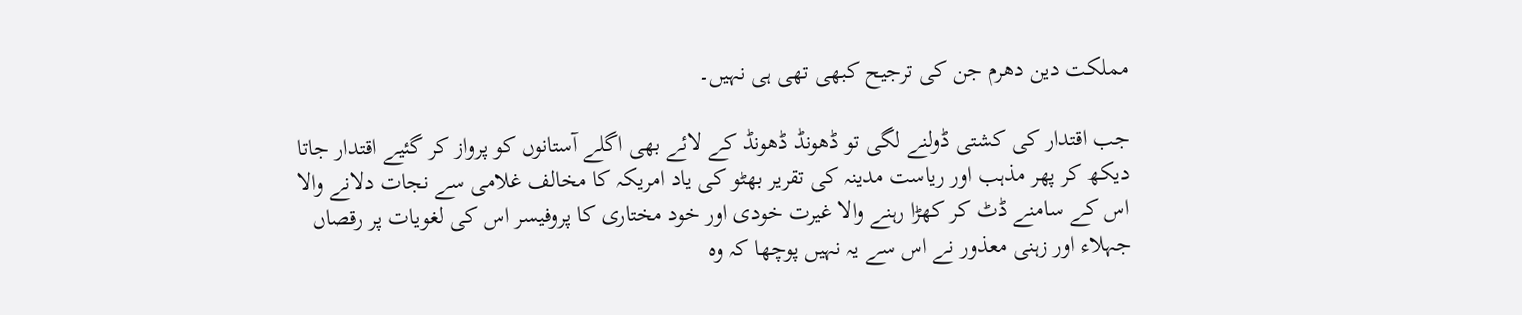مملکت دین دھرم جن کی ترجیح کبھی تھی ہی نہیں۔

جب اقتدار کی کشتی ڈولنے لگی تو ڈھونڈ ڈھونڈ کے لائے بھی اگلے آستانوں کو پرواز کر گئیے اقتدار جاتا دیکھ کر پھر مذہب اور ریاست مدینہ کی تقریر بھٹو کی یاد امریکہ کا مخالف غلامی سے نجات دلانے والا اس کے سامنے ڈٹ کر کھڑا رہنے والا غیرت خودی اور خود مختاری کا پروفیسر اس کی لغویات پر رقصاں جہلاء اور زہنی معذور نے اس سے یہ نہیں پوچھا کہ وہ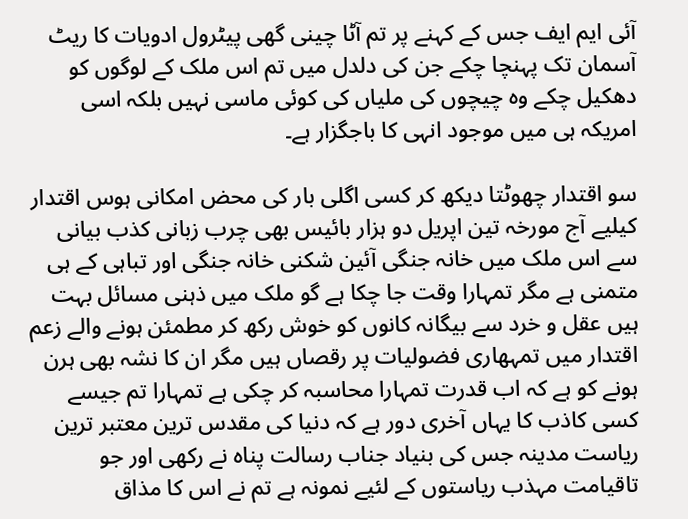آئی ایم ایف جس کے کہنے پر تم آٹا چینی گھی پیٹرول ادویات کا ریٹ آسمان تک پہنچا چکے جن کی دلدل میں تم اس ملک کے لوگوں کو دھکیل چکے وہ چیچوں کی ملیاں کی کوئی ماسی نہیں بلکہ اسی امریکہ ہی میں موجود انہی کا باجگزار ہے۔

سو اقتدار چھوٹتا دیکھ کر کسی اگلی بار کی محض امکانی ہوس اقتدار کیلیے آج مورخہ تین اپریل دو ہزار بائیس بھی چرب زبانی کذب بیانی سے اس ملک میں خانہ جنگی آئین شکنی خانہ جنگی اور تباہی کے ہی متمنی ہے مگر تمہارا وقت جا چکا ہے گو ملک میں ذہنی مسائل بہت ہیں عقل و خرد سے بیگانہ کانوں کو خوش رکھ کر مطمئن ہونے والے زعم اقتدار میں تمہھاری فضولیات پر رقصاں ہیں مگر ان کا نشہ بھی ہرن ہونے کو ہے کہ اب قدرت تمہارا محاسبہ کر چکی ہے تمہارا تم جیسے کسی کاذب کا یہاں آخری دور ہے کہ دنیا کی مقدس ترین معتبر ترین ریاست مدینہ جس کی بنیاد جناب رسالت پناہ نے رکھی اور جو تاقیامت مہذب ریاستوں کے لئیے نمونہ ہے تم نے اس کا مذاق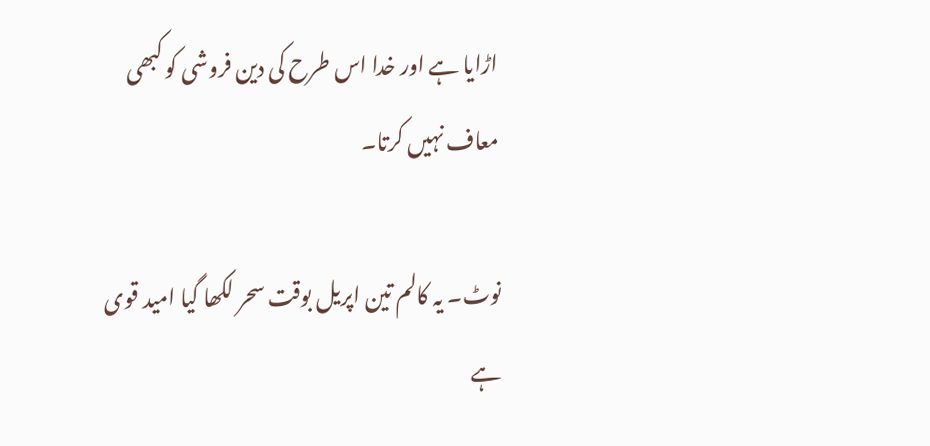اڑایا ہے اور خدا اس طرح کی دین فروشی کو کبھی معاف نہیں کرتا۔

نوٹ۔ یہ کالم تین اپریل بوقت سحر لکھا گیا امید قوی ہے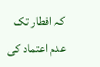کہ افطار تک عدم اعتماد کی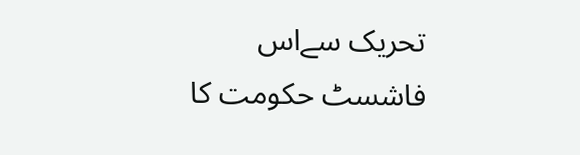تحریک سےاس فاشسٹ حکومت کا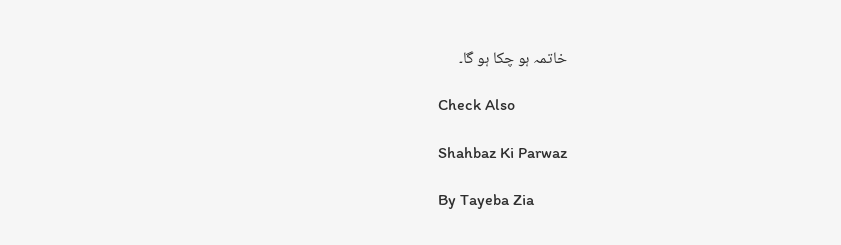خاتمہ ہو چکا ہو گا۔

Check Also

Shahbaz Ki Parwaz

By Tayeba Zia